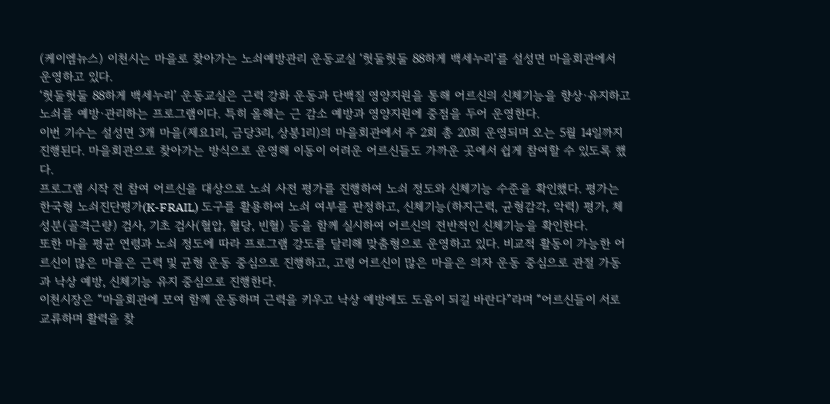(케이엠뉴스) 이천시는 마을로 찾아가는 노쇠예방관리 운동교실 ‘헛둘헛둘 88하게 백세누리’를 설성면 마을회관에서 운영하고 있다.
‘헛둘헛둘 88하게 백세누리’ 운동교실은 근력 강화 운동과 단백질 영양지원을 통해 어르신의 신체기능을 향상·유지하고 노쇠를 예방·관리하는 프로그램이다. 특히 올해는 근 감소 예방과 영양지원에 중점을 두어 운영한다.
이번 기수는 설성면 3개 마을(제요1리, 금당3리, 상봉1리)의 마을회관에서 주 2회 총 20회 운영되며 오는 5월 14일까지 진행된다. 마을회관으로 찾아가는 방식으로 운영해 이동이 어려운 어르신들도 가까운 곳에서 쉽게 참여할 수 있도록 했다.
프로그램 시작 전 참여 어르신을 대상으로 노쇠 사전 평가를 진행하여 노쇠 정도와 신체기능 수준을 확인했다. 평가는 한국형 노쇠진단평가(K-FRAIL) 도구를 활용하여 노쇠 여부를 판정하고, 신체기능(하지근력, 균형감각, 악력) 평가, 체성분(골격근량) 검사, 기초 검사(혈압, 혈당, 빈혈) 등을 함께 실시하여 어르신의 전반적인 신체기능을 확인한다.
또한 마을 평균 연령과 노쇠 정도에 따라 프로그램 강도를 달리해 맞춤형으로 운영하고 있다. 비교적 활동이 가능한 어르신이 많은 마을은 근력 및 균형 운동 중심으로 진행하고, 고령 어르신이 많은 마을은 의자 운동 중심으로 관절 가동과 낙상 예방, 신체기능 유지 중심으로 진행한다.
이천시장은 “마을회관에 모여 함께 운동하며 근력을 키우고 낙상 예방에도 도움이 되길 바란다”라며 “어르신들이 서로 교류하며 활력을 찾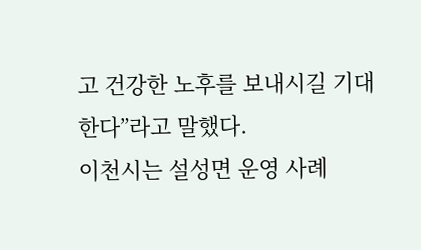고 건강한 노후를 보내시길 기대한다”라고 말했다.
이천시는 설성면 운영 사례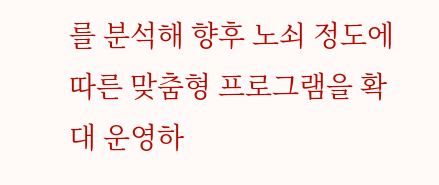를 분석해 향후 노쇠 정도에 따른 맞춤형 프로그램을 확대 운영하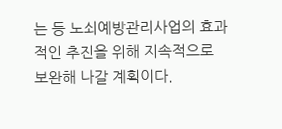는 등 노쇠예방관리사업의 효과적인 추진을 위해 지속적으로 보완해 나갈 계획이다.